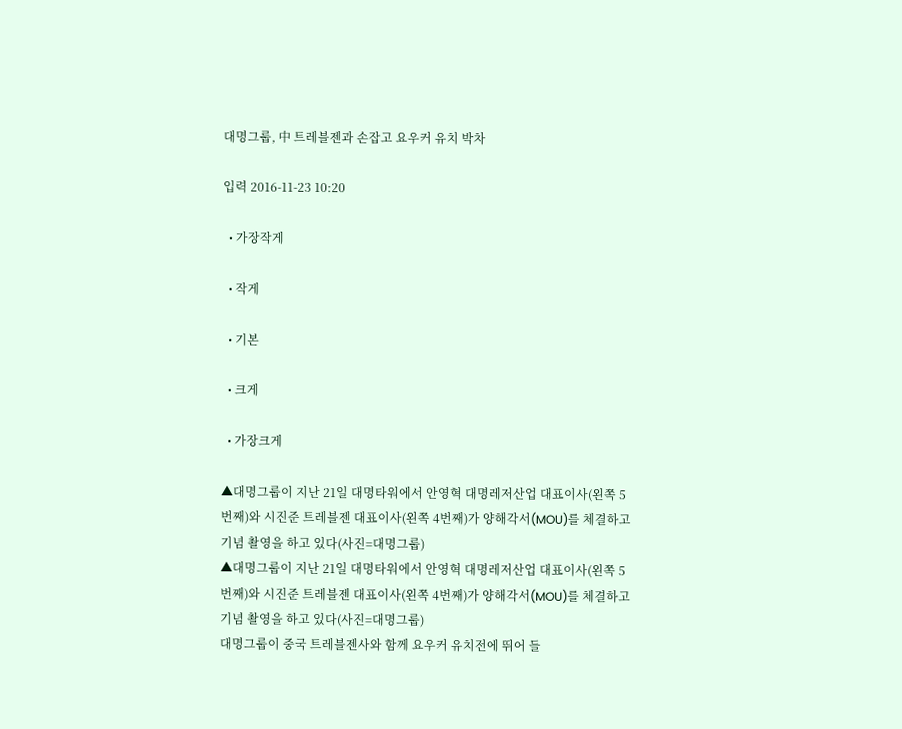대명그룹, 中 트레블젠과 손잡고 요우커 유치 박차

입력 2016-11-23 10:20

  • 가장작게

  • 작게

  • 기본

  • 크게

  • 가장크게

▲대명그룹이 지난 21일 대명타워에서 안영혁 대명레저산업 대표이사(왼쪽 5번째)와 시진준 트레블젠 대표이사(왼쪽 4번째)가 양해각서(MOU)를 체결하고 기념 촬영을 하고 있다(사진=대명그룹)
▲대명그룹이 지난 21일 대명타워에서 안영혁 대명레저산업 대표이사(왼쪽 5번째)와 시진준 트레블젠 대표이사(왼쪽 4번째)가 양해각서(MOU)를 체결하고 기념 촬영을 하고 있다(사진=대명그룹)
대명그룹이 중국 트레블젠사와 함께 요우커 유치전에 뛰어 들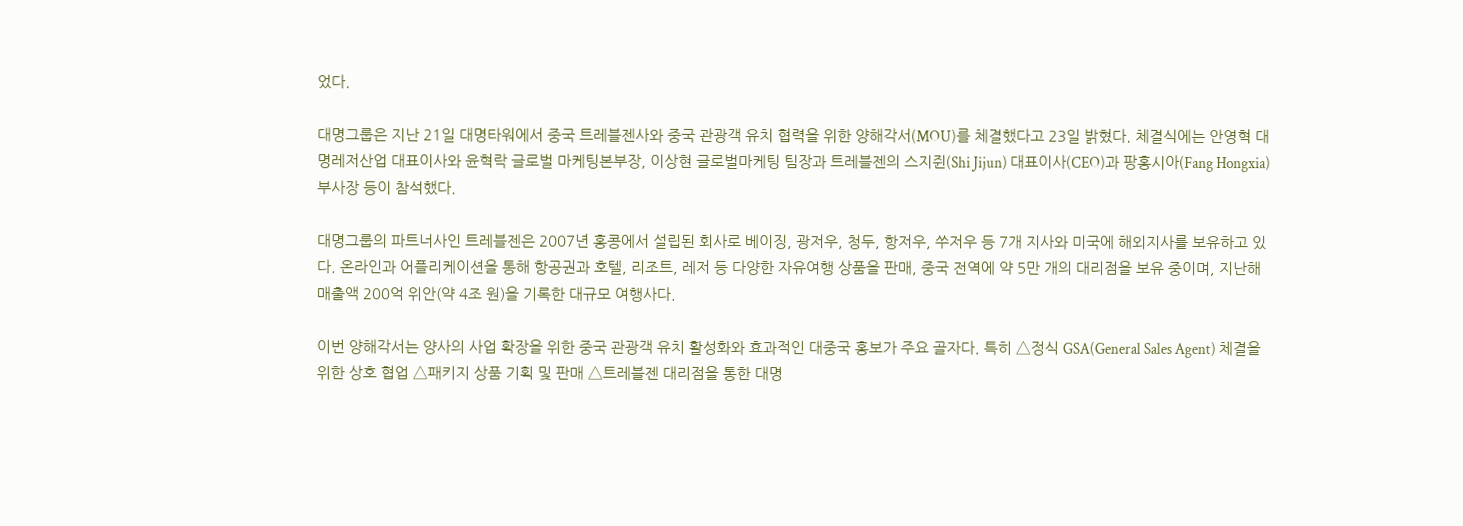었다.

대명그룹은 지난 21일 대명타워에서 중국 트레블젠사와 중국 관광객 유치 협력을 위한 양해각서(MOU)를 체결했다고 23일 밝혔다. 체결식에는 안영혁 대명레저산업 대표이사와 윤혁락 글로벌 마케팅본부장, 이상현 글로벌마케팅 팀장과 트레블젠의 스지쥔(Shi Jijun) 대표이사(CEO)과 팡홍시아(Fang Hongxia) 부사장 등이 참석했다.

대명그룹의 파트너사인 트레블젠은 2007년 홍콩에서 설립된 회사로 베이징, 광저우, 청두, 항저우, 쑤저우 등 7개 지사와 미국에 해외지사를 보유하고 있다. 온라인과 어플리케이션을 통해 항공권과 호텔, 리조트, 레저 등 다양한 자유여행 상품을 판매, 중국 전역에 약 5만 개의 대리점을 보유 중이며, 지난해 매출액 200억 위안(약 4조 원)을 기록한 대규모 여행사다.

이번 양해각서는 양사의 사업 확장을 위한 중국 관광객 유치 활성화와 효과적인 대중국 홍보가 주요 골자다. 특히 △정식 GSA(General Sales Agent) 체결을 위한 상호 협업 △패키지 상품 기획 및 판매 △트레블젠 대리점을 통한 대명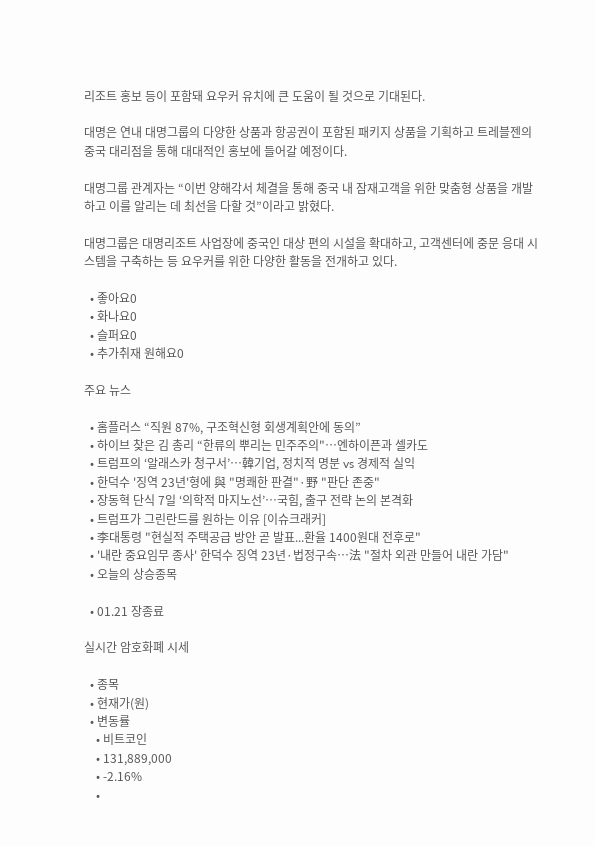리조트 홍보 등이 포함돼 요우커 유치에 큰 도움이 될 것으로 기대된다.

대명은 연내 대명그룹의 다양한 상품과 항공권이 포함된 패키지 상품을 기획하고 트레블젠의 중국 대리점을 통해 대대적인 홍보에 들어갈 예정이다.

대명그룹 관계자는 “이번 양해각서 체결을 통해 중국 내 잠재고객을 위한 맞춤형 상품을 개발하고 이를 알리는 데 최선을 다할 것”이라고 밝혔다.

대명그룹은 대명리조트 사업장에 중국인 대상 편의 시설을 확대하고, 고객센터에 중문 응대 시스템을 구축하는 등 요우커를 위한 다양한 활동을 전개하고 있다.

  • 좋아요0
  • 화나요0
  • 슬퍼요0
  • 추가취재 원해요0

주요 뉴스

  • 홈플러스 “직원 87%, 구조혁신형 회생계획안에 동의”
  • 하이브 찾은 김 총리 “한류의 뿌리는 민주주의"⋯엔하이픈과 셀카도
  • 트럼프의 ‘알래스카 청구서’…韓기업, 정치적 명분 vs 경제적 실익
  • 한덕수 '징역 23년'형에 與 "명쾌한 판결"·野 "판단 존중"
  • 장동혁 단식 7일 ‘의학적 마지노선’…국힘, 출구 전략 논의 본격화
  • 트럼프가 그린란드를 원하는 이유 [이슈크래커]
  • 李대통령 "현실적 주택공급 방안 곧 발표...환율 1400원대 전후로"
  • '내란 중요임무 종사' 한덕수 징역 23년·법정구속…法 "절차 외관 만들어 내란 가담"
  • 오늘의 상승종목

  • 01.21 장종료

실시간 암호화폐 시세

  • 종목
  • 현재가(원)
  • 변동률
    • 비트코인
    • 131,889,000
    • -2.16%
    •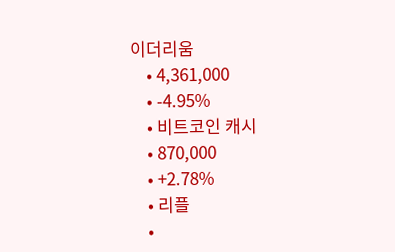이더리움
    • 4,361,000
    • -4.95%
    • 비트코인 캐시
    • 870,000
    • +2.78%
    • 리플
    •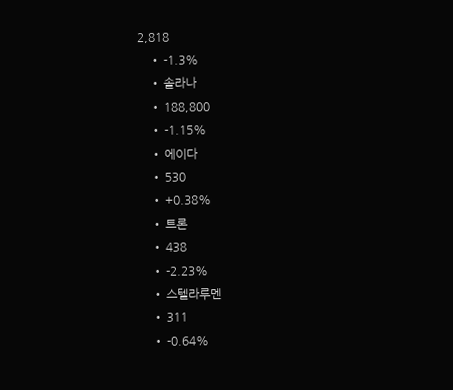2,818
    • -1.3%
    • 솔라나
    • 188,800
    • -1.15%
    • 에이다
    • 530
    • +0.38%
    • 트론
    • 438
    • -2.23%
    • 스텔라루멘
    • 311
    • -0.64%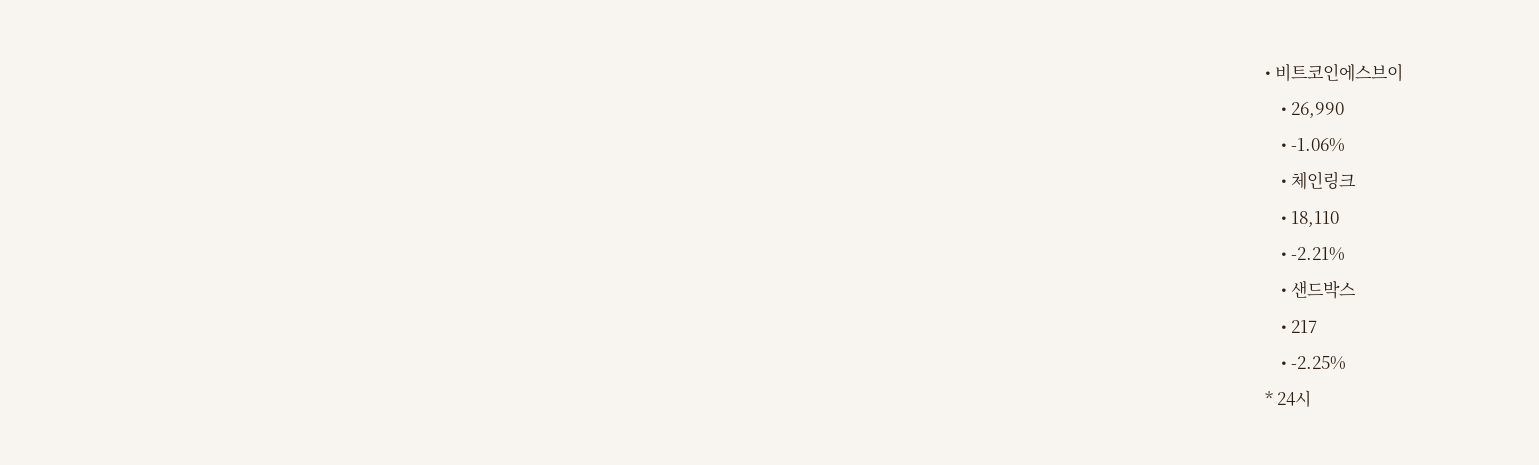• 비트코인에스브이
    • 26,990
    • -1.06%
    • 체인링크
    • 18,110
    • -2.21%
    • 샌드박스
    • 217
    • -2.25%
* 24시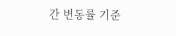간 변동률 기준